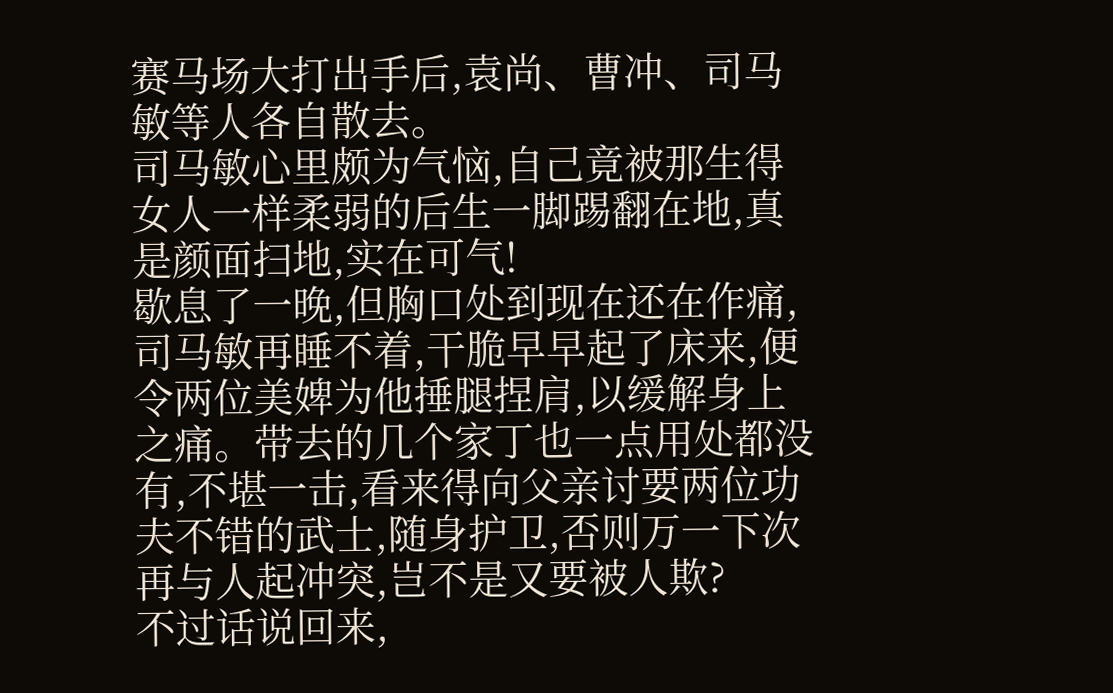赛马场大打出手后,袁尚、曹冲、司马敏等人各自散去。
司马敏心里颇为气恼,自己竟被那生得女人一样柔弱的后生一脚踢翻在地,真是颜面扫地,实在可气!
歇息了一晚,但胸口处到现在还在作痛,司马敏再睡不着,干脆早早起了床来,便令两位美婢为他捶腿捏肩,以缓解身上之痛。带去的几个家丁也一点用处都没有,不堪一击,看来得向父亲讨要两位功夫不错的武士,随身护卫,否则万一下次再与人起冲突,岂不是又要被人欺?
不过话说回来,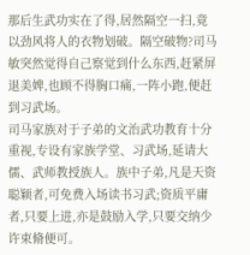那后生武功实在了得,居然隔空一扫,竟以劲风将人的衣物划破。隔空破物?司马敏突然觉得自己察觉到什么东西,赶紧屏退美婢,也顾不得胸口痛,一阵小跑,便赶到习武场。
司马家族对于子弟的文治武功教育十分重视,专设有家族学堂、习武场,延请大儒、武师教授族人。族中子弟,凡是天资聪颖者,可免费入场读书习武;资质平庸者,只要上进,亦是鼓励入学,只要交纳少许束脩便可。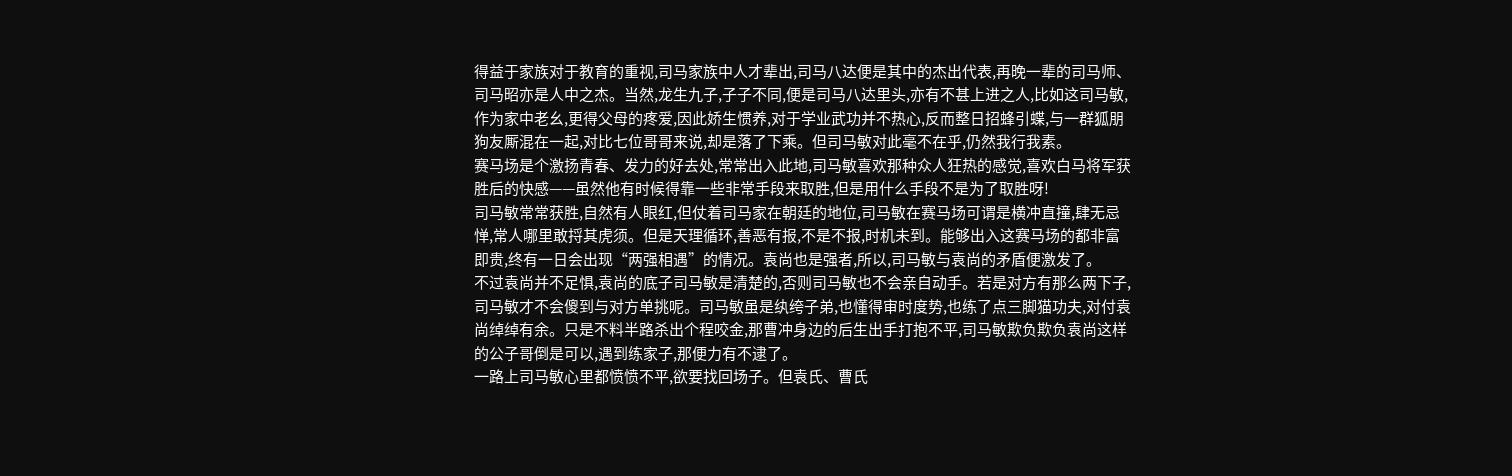得益于家族对于教育的重视,司马家族中人才辈出,司马八达便是其中的杰出代表,再晚一辈的司马师、司马昭亦是人中之杰。当然,龙生九子,子子不同,便是司马八达里头,亦有不甚上进之人,比如这司马敏,作为家中老幺,更得父母的疼爱,因此娇生惯养,对于学业武功并不热心,反而整日招蜂引蝶,与一群狐朋狗友厮混在一起,对比七位哥哥来说,却是落了下乘。但司马敏对此毫不在乎,仍然我行我素。
赛马场是个激扬青春、发力的好去处,常常出入此地,司马敏喜欢那种众人狂热的感觉,喜欢白马将军获胜后的快感——虽然他有时候得靠一些非常手段来取胜,但是用什么手段不是为了取胜呀!
司马敏常常获胜,自然有人眼红,但仗着司马家在朝廷的地位,司马敏在赛马场可谓是横冲直撞,肆无忌惮,常人哪里敢捋其虎须。但是天理循环,善恶有报,不是不报,时机未到。能够出入这赛马场的都非富即贵,终有一日会出现“两强相遇”的情况。袁尚也是强者,所以,司马敏与袁尚的矛盾便激发了。
不过袁尚并不足惧,袁尚的底子司马敏是清楚的,否则司马敏也不会亲自动手。若是对方有那么两下子,司马敏才不会傻到与对方单挑呢。司马敏虽是纨绔子弟,也懂得审时度势,也练了点三脚猫功夫,对付袁尚绰绰有余。只是不料半路杀出个程咬金,那曹冲身边的后生出手打抱不平,司马敏欺负欺负袁尚这样的公子哥倒是可以,遇到练家子,那便力有不逮了。
一路上司马敏心里都愤愤不平,欲要找回场子。但袁氏、曹氏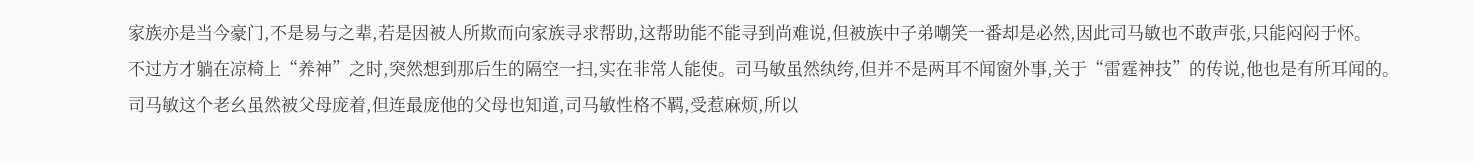家族亦是当今豪门,不是易与之辈,若是因被人所欺而向家族寻求帮助,这帮助能不能寻到尚难说,但被族中子弟嘲笑一番却是必然,因此司马敏也不敢声张,只能闷闷于怀。
不过方才躺在凉椅上“养神”之时,突然想到那后生的隔空一扫,实在非常人能使。司马敏虽然纨绔,但并不是两耳不闻窗外事,关于“雷霆神技”的传说,他也是有所耳闻的。
司马敏这个老幺虽然被父母庞着,但连最庞他的父母也知道,司马敏性格不羁,受惹麻烦,所以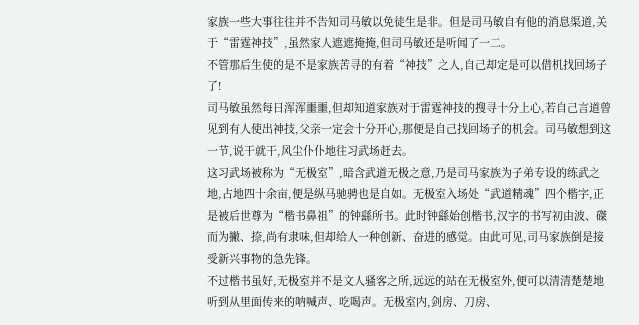家族一些大事往往并不告知司马敏以免徒生是非。但是司马敏自有他的消息渠道,关于“雷霆神技”,虽然家人遮遮掩掩,但司马敏还是听闻了一二。
不管那后生使的是不是家族苦寻的有着“神技”之人,自己却定是可以借机找回场子了!
司马敏虽然每日浑浑噩噩,但却知道家族对于雷霆神技的搜寻十分上心,若自己言道曾见到有人使出神技,父亲一定会十分开心,那便是自己找回场子的机会。司马敏想到这一节,说干就干,风尘仆仆地往习武场赶去。
这习武场被称为“无极室”,暗含武道无极之意,乃是司马家族为子弟专设的练武之地,占地四十余亩,便是纵马驰骋也是自如。无极室入场处“武道精魂”四个楷字,正是被后世尊为“楷书鼻祖”的钟繇所书。此时钟繇始创楷书,汉字的书写初由波、磔而为撇、捺,尚有隶味,但却给人一种创新、奋进的感觉。由此可见,司马家族倒是接受新兴事物的急先锋。
不过楷书虽好,无极室并不是文人骚客之所,远远的站在无极室外,便可以清清楚楚地听到从里面传来的呐喊声、吃喝声。无极室内,剑房、刀房、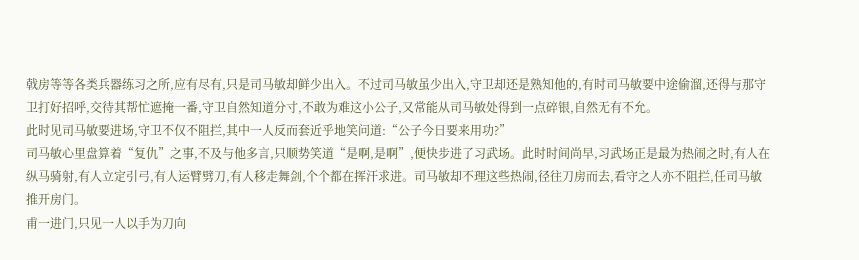戟房等等各类兵器练习之所,应有尽有,只是司马敏却鲜少出入。不过司马敏虽少出入,守卫却还是熟知他的,有时司马敏要中途偷溜,还得与那守卫打好招呼,交待其帮忙遮掩一番,守卫自然知道分寸,不敢为难这小公子,又常能从司马敏处得到一点碎银,自然无有不允。
此时见司马敏要进场,守卫不仅不阻拦,其中一人反而套近乎地笑问道:“公子今日要来用功?”
司马敏心里盘算着“复仇”之事,不及与他多言,只顺势笑道“是啊,是啊”,便快步进了习武场。此时时间尚早,习武场正是最为热闹之时,有人在纵马骑射,有人立定引弓,有人运臂劈刀,有人移走舞剑,个个都在挥汗求进。司马敏却不理这些热闹,径往刀房而去,看守之人亦不阻拦,任司马敏推开房门。
甫一进门,只见一人以手为刀向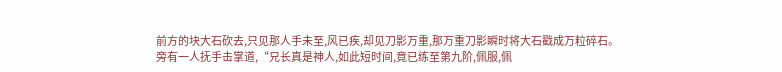前方的块大石砍去,只见那人手未至,风已疾,却见刀影万重,那万重刀影瞬时将大石戳成万粒碎石。
旁有一人抚手击掌道,“兄长真是神人,如此短时间,竟已练至第九阶,佩服,佩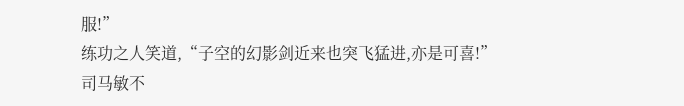服!”
练功之人笑道,“子空的幻影剑近来也突飞猛进,亦是可喜!”
司马敏不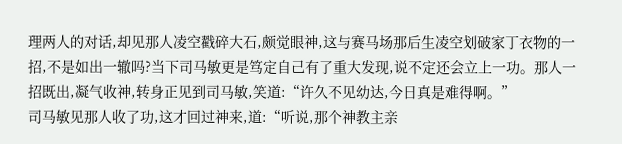理两人的对话,却见那人凌空戳碎大石,颇觉眼神,这与赛马场那后生凌空划破家丁衣物的一招,不是如出一辙吗?当下司马敏更是笃定自己有了重大发现,说不定还会立上一功。那人一招既出,凝气收神,转身正见到司马敏,笑道:“许久不见幼达,今日真是难得啊。”
司马敏见那人收了功,这才回过神来,道:“听说,那个神教主亲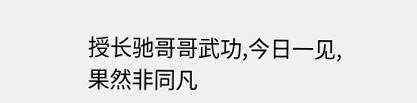授长驰哥哥武功,今日一见,果然非同凡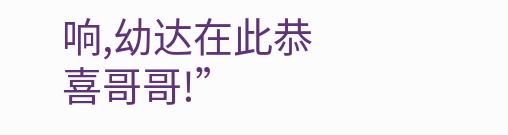响,幼达在此恭喜哥哥!”